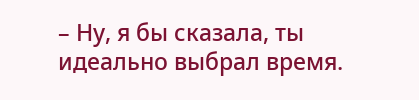– Ну, я бы сказала, ты идеально выбрал время.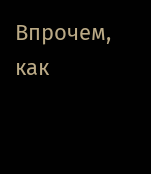Впрочем, как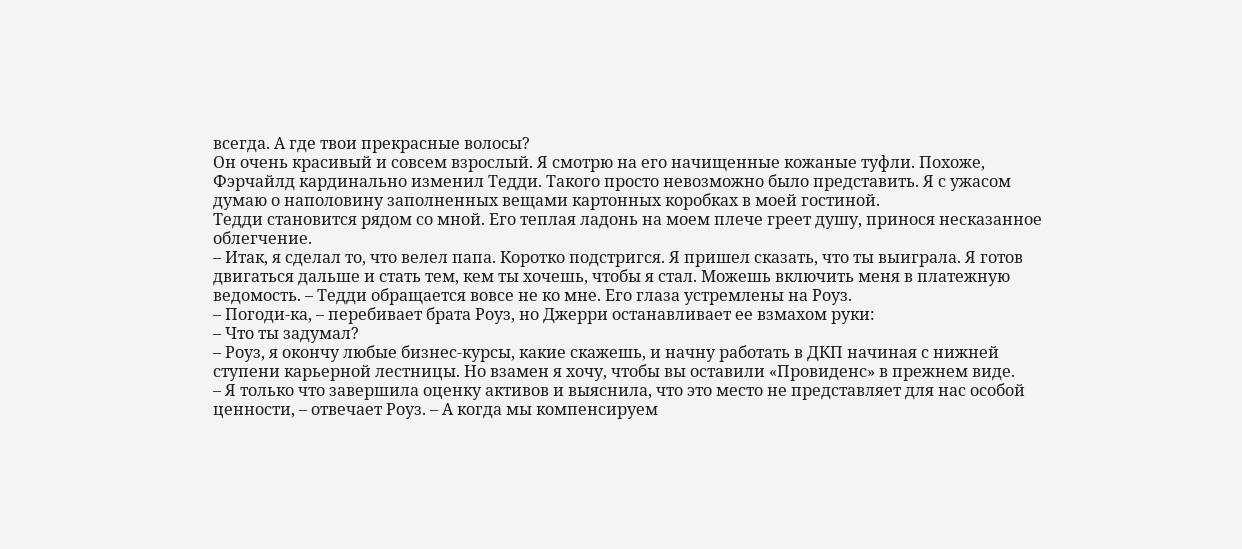всегда. А где твои прекрасные волосы?
Он очень красивый и совсем взрослый. Я смотрю на его начищенные кожаные туфли. Похоже, Фэрчайлд кардинально изменил Тедди. Такого просто невозможно было представить. Я с ужасом думаю о наполовину заполненных вещами картонных коробках в моей гостиной.
Тедди становится рядом со мной. Его теплая ладонь на моем плече греет душу, принося несказанное облегчение.
– Итак, я сделал то, что велел папа. Коротко подстригся. Я пришел сказать, что ты выиграла. Я готов двигаться дальше и стать тем, кем ты хочешь, чтобы я стал. Можешь включить меня в платежную ведомость. – Тедди обращается вовсе не ко мне. Его глаза устремлены на Роуз.
– Погоди-ка, – перебивает брата Роуз, но Джерри останавливает ее взмахом руки:
– Что ты задумал?
– Роуз, я окончу любые бизнес-курсы, какие скажешь, и начну работать в ДКП начиная с нижней ступени карьерной лестницы. Но взамен я хочу, чтобы вы оставили «Провиденс» в прежнем виде.
– Я только что завершила оценку активов и выяснила, что это место не представляет для нас особой ценности, – отвечает Роуз. – А когда мы компенсируем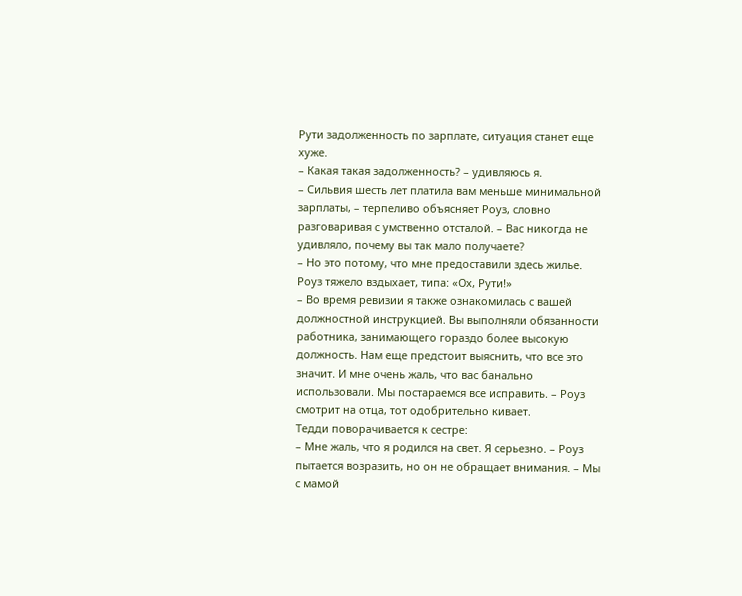Рути задолженность по зарплате, ситуация станет еще хуже.
– Какая такая задолженность? – удивляюсь я.
– Сильвия шесть лет платила вам меньше минимальной зарплаты, – терпеливо объясняет Роуз, словно разговаривая с умственно отсталой. – Вас никогда не удивляло, почему вы так мало получаете?
– Но это потому, что мне предоставили здесь жилье.
Роуз тяжело вздыхает, типа: «Ох, Рути!»
– Во время ревизии я также ознакомилась с вашей должностной инструкцией. Вы выполняли обязанности работника, занимающего гораздо более высокую должность. Нам еще предстоит выяснить, что все это значит. И мне очень жаль, что вас банально использовали. Мы постараемся все исправить. – Роуз смотрит на отца, тот одобрительно кивает.
Тедди поворачивается к сестре:
– Мне жаль, что я родился на свет. Я серьезно. – Роуз пытается возразить, но он не обращает внимания. – Мы с мамой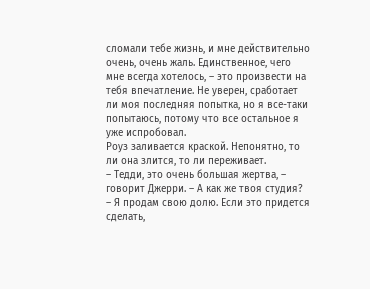сломали тебе жизнь, и мне действительно очень, очень жаль. Единственное, чего мне всегда хотелось, – это произвести на тебя впечатление. Не уверен, сработает ли моя последняя попытка, но я все-таки попытаюсь, потому что все остальное я уже испробовал.
Роуз заливается краской. Непонятно, то ли она злится, то ли переживает.
– Тедди, это очень большая жертва, – говорит Джерри. – А как же твоя студия?
– Я продам свою долю. Если это придется сделать,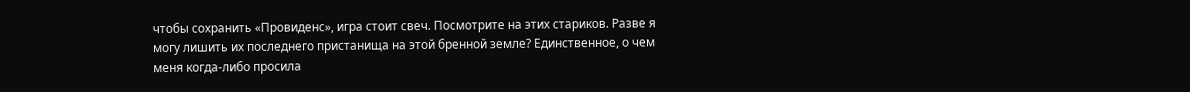чтобы сохранить «Провиденс», игра стоит свеч. Посмотрите на этих стариков. Разве я могу лишить их последнего пристанища на этой бренной земле? Единственное, о чем меня когда-либо просила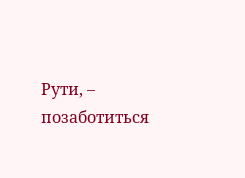Рути, – позаботиться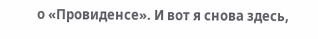о «Провиденсе». И вот я снова здесь,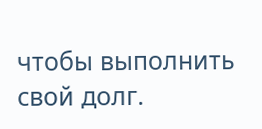чтобы выполнить свой долг.